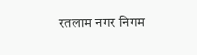रतलाम नगर निगम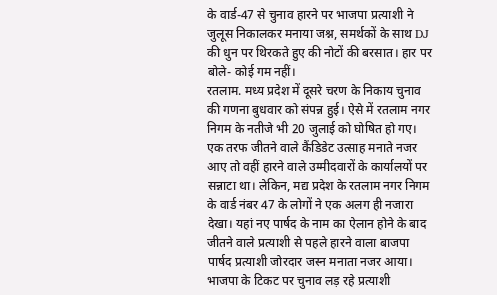के वार्ड-47 से चुनाव हारने पर भाजपा प्रत्याशी ने जुलूस निकालकर मनाया जश्न, समर्थकों के साथ DJ की धुन पर थिरकते हुए की नोटों की बरसात। हार पर बोले- कोई गम नहीं।
रतलाम. मध्य प्रदेश में दूसरे चरण के निकाय चुनाव की गणना बुधवार को संपन्न हुई। ऐसे में रतलाम नगर निगम के नतीजे भी 20 जुलाई को घोषित हो गए। एक तरफ जीतने वाले कैंडिडेट उत्साह मनाते नजर आए तो वहीं हारने वाले उम्मीदवारों के कार्यालयों पर सन्नाटा था। लेकिन, मद्य प्रदेश के रतलाम नगर निगम के वार्ड नंबर 47 के लोगों ने एक अलग ही नजारा देखा। यहां नए पार्षद के नाम का ऐलान होने के बाद जीतने वाले प्रत्याशी से पहले हारने वाला बाजपा पार्षद प्रत्याशी जोरदार जस्न मनाता नजर आया।
भाजपा के टिकट पर चुनाव लड़ रहे प्रत्याशी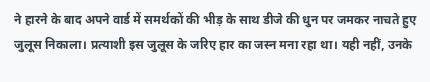ने हारने के बाद अपने वार्ड में समर्थकों की भीड़ के साथ डीजे की धुन पर जमकर नाचते हुए जुलूस निकाला। प्रत्याशी इस जुलूस के जरिए हार का जस्न मना रहा था। यही नहीं, उनके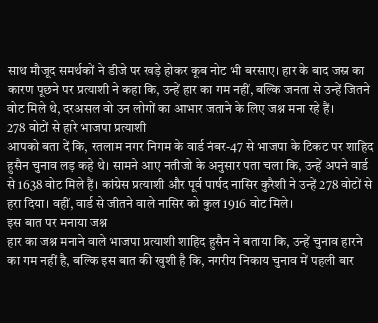साथ मौजूद समर्थकों ने डीजे पर खड़े होकर कूब नोट भी बरसाए। हार के बाद जस्न का कारण पूछने पर प्रत्याशी ने कहा कि, उन्हें हार का गम नहीं, बल्कि जनता से उन्हें जितने वोट मिले थे, दरअसल वो उन लोगों का आभार जताने के लिए जश्न मना रहे हैं।
278 वोटों से हारे भाजपा प्रत्याशी
आपको बता दें कि, रतलाम नगर निगम के वार्ड नंबर-47 से भाजपा के टिकट पर शाहिद हुसैन चुनाव लड़ कहे थे। सामने आए नतीजो के अनुसार पता चला कि, उन्हें अपने वार्ड से 1638 वोट मिले हैं। कांग्रेस प्रत्याशी और पूर्व पार्षद नासिर कुरैशी ने उन्हें 278 वोटों से हरा दिया। वहीं, वार्ड से जीतने वाले नासिर को कुल 1916 वोट मिले।
इस बात पर मनाया जश्न
हार का जश्न मनाने वाले भाजपा प्रत्याशी शाहिद हुसैन ने बताया कि, उन्हें चुनाव हारने का गम नहीं है, बल्कि इस बात की खुशी है कि, नगरीय निकाय चुनाव में पहली बार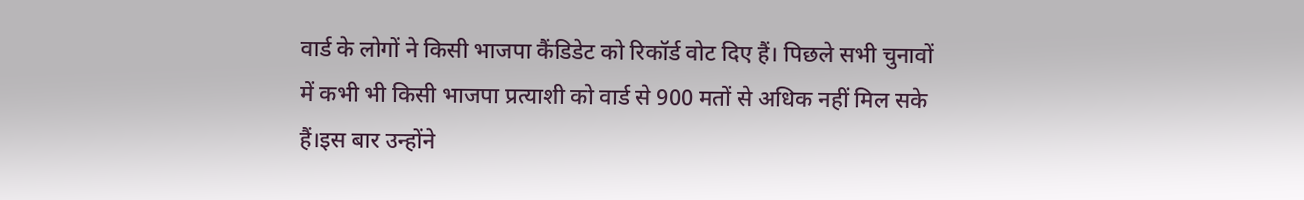वार्ड के लोगों ने किसी भाजपा कैंडिडेट को रिकॉर्ड वोट दिए हैं। पिछले सभी चुनावों में कभी भी किसी भाजपा प्रत्याशी को वार्ड से 900 मतों से अधिक नहीं मिल सके हैं।इस बार उन्होंने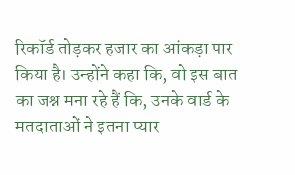रिकॉर्ड तोड़कर हजार का आंकड़ा पार किया है। उन्होंने कहा कि, वो इस बात का जश्न मना रहे हैं कि, उनके वार्ड के मतदाताओं ने इतना प्यार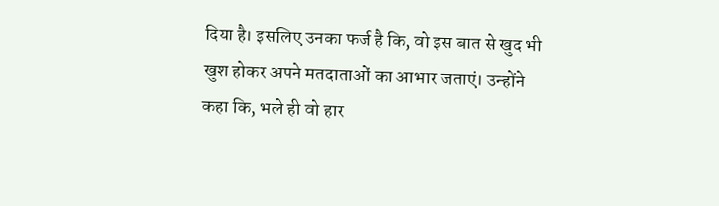दिया है। इसलिए उनका फर्ज है कि, वो इस बात से खुद भी खुश होकर अपने मतदाताओं का आभार जताएं। उन्होंने कहा कि, भले ही वो हार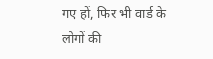गए हों, फिर भी वार्ड के लोगों की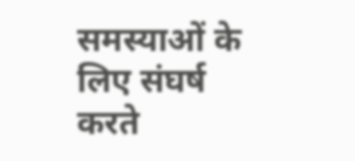समस्याओं के लिए संघर्ष करते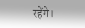रहेंगे।